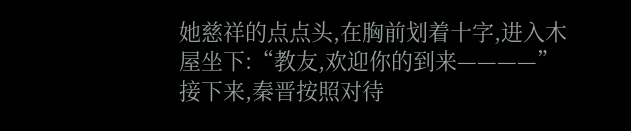她慈祥的点点头,在胸前划着十字,进入木屋坐下:“教友,欢迎你的到来————”
接下来,秦晋按照对待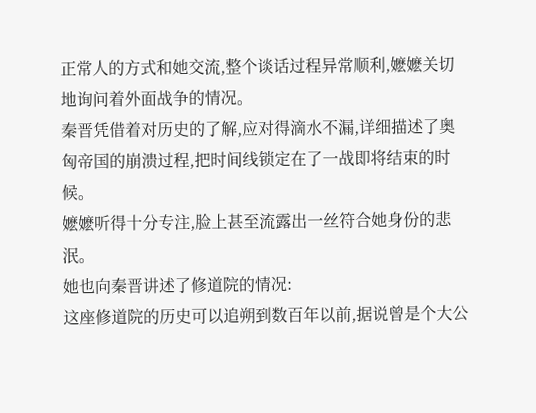正常人的方式和她交流,整个谈话过程异常顺利,嬷嬷关切地询问着外面战争的情况。
秦晋凭借着对历史的了解,应对得滴水不漏,详细描述了奥匈帝国的崩溃过程,把时间线锁定在了一战即将结束的时候。
嬷嬷听得十分专注,脸上甚至流露出一丝符合她身份的悲泯。
她也向秦晋讲述了修道院的情况:
这座修道院的历史可以追朔到数百年以前,据说曾是个大公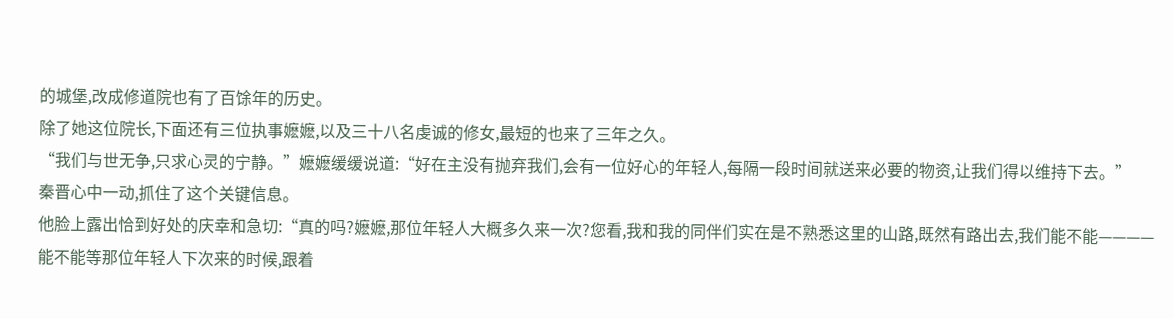的城堡,改成修道院也有了百馀年的历史。
除了她这位院长,下面还有三位执事嬷嬷,以及三十八名虔诚的修女,最短的也来了三年之久。
“我们与世无争,只求心灵的宁静。”嬷嬷缓缓说道:“好在主没有抛弃我们,会有一位好心的年轻人,每隔一段时间就送来必要的物资,让我们得以维持下去。”
秦晋心中一动,抓住了这个关键信息。
他脸上露出恰到好处的庆幸和急切:“真的吗?嬷嬷,那位年轻人大概多久来一次?您看,我和我的同伴们实在是不熟悉这里的山路,既然有路出去,我们能不能————能不能等那位年轻人下次来的时候,跟着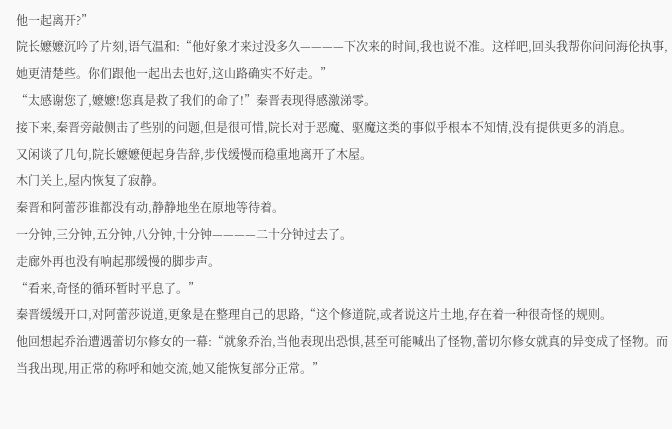他一起离开?”
院长嬷嬷沉吟了片刻,语气温和:“他好象才来过没多久————下次来的时间,我也说不准。这样吧,回头我帮你问问海伦执事,她更清楚些。你们跟他一起出去也好,这山路确实不好走。”
“太感谢您了,嬷嬷!您真是救了我们的命了!”秦晋表现得感激涕零。
接下来,秦晋旁敲侧击了些别的问题,但是很可惜,院长对于恶魔、驱魔这类的事似乎根本不知情,没有提供更多的消息。
又闲谈了几句,院长嬷嬷便起身告辞,步伐缓慢而稳重地离开了木屋。
木门关上,屋内恢复了寂静。
秦晋和阿蕾莎谁都没有动,静静地坐在原地等待着。
一分钟,三分钟,五分钟,八分钟,十分钟————二十分钟过去了。
走廊外再也没有响起那缓慢的脚步声。
“看来,奇怪的循环暂时平息了。”
秦晋缓缓开口,对阿蕾莎说道,更象是在整理自己的思路,“这个修道院,或者说这片土地,存在着一种很奇怪的规则。
他回想起乔治遭遇蕾切尔修女的一幕:“就象乔治,当他表现出恐惧,甚至可能喊出了怪物,蕾切尔修女就真的异变成了怪物。而当我出现,用正常的称呼和她交流,她又能恢复部分正常。”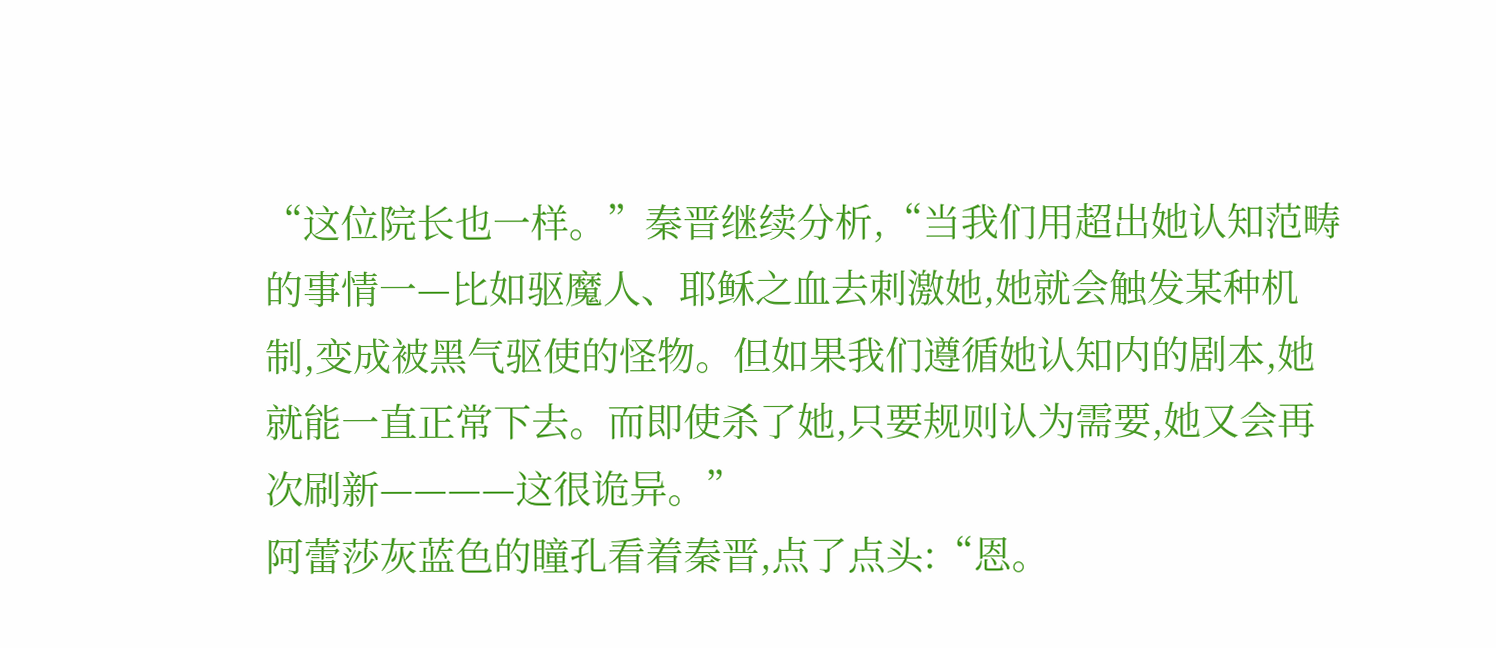“这位院长也一样。”秦晋继续分析,“当我们用超出她认知范畴的事情一—比如驱魔人、耶稣之血去刺激她,她就会触发某种机制,变成被黑气驱使的怪物。但如果我们遵循她认知内的剧本,她就能一直正常下去。而即使杀了她,只要规则认为需要,她又会再次刷新————这很诡异。”
阿蕾莎灰蓝色的瞳孔看着秦晋,点了点头:“恩。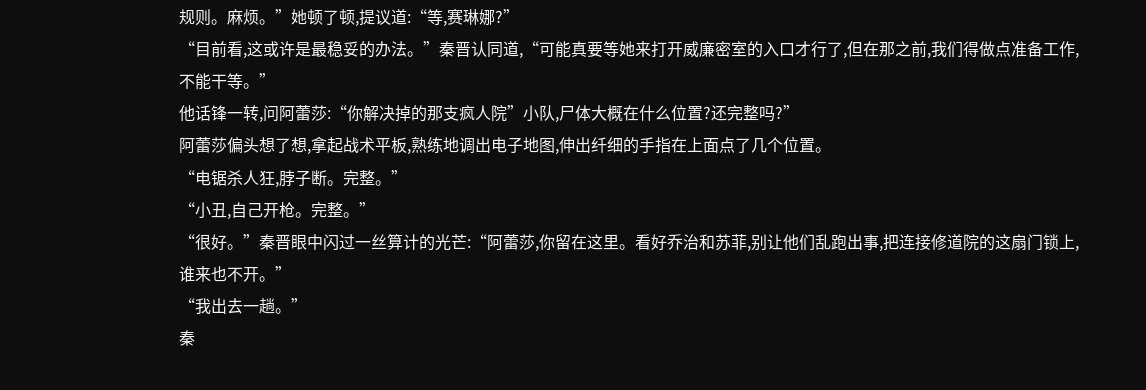规则。麻烦。”她顿了顿,提议道:“等,赛琳娜?”
“目前看,这或许是最稳妥的办法。”秦晋认同道,“可能真要等她来打开威廉密室的入口才行了,但在那之前,我们得做点准备工作,不能干等。”
他话锋一转,问阿蕾莎:“你解决掉的那支疯人院”小队,尸体大概在什么位置?还完整吗?”
阿蕾莎偏头想了想,拿起战术平板,熟练地调出电子地图,伸出纤细的手指在上面点了几个位置。
“电锯杀人狂,脖子断。完整。”
“小丑,自己开枪。完整。”
“很好。”秦晋眼中闪过一丝算计的光芒:“阿蕾莎,你留在这里。看好乔治和苏菲,别让他们乱跑出事,把连接修道院的这扇门锁上,谁来也不开。”
“我出去一趟。”
秦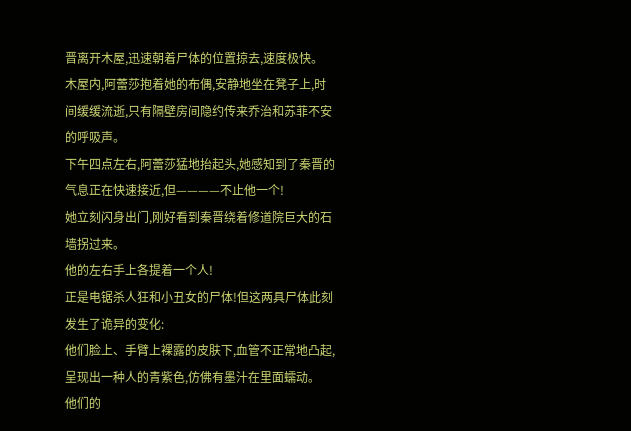晋离开木屋,迅速朝着尸体的位置掠去,速度极快。
木屋内,阿蕾莎抱着她的布偶,安静地坐在凳子上,时间缓缓流逝,只有隔壁房间隐约传来乔治和苏菲不安的呼吸声。
下午四点左右,阿蕾莎猛地抬起头,她感知到了秦晋的气息正在快速接近,但————不止他一个!
她立刻闪身出门,刚好看到秦晋绕着修道院巨大的石墙拐过来。
他的左右手上各提着一个人!
正是电锯杀人狂和小丑女的尸体!但这两具尸体此刻发生了诡异的变化:
他们脸上、手臂上裸露的皮肤下,血管不正常地凸起,呈现出一种人的青紫色,仿佛有墨汁在里面蠕动。
他们的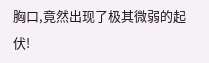胸口,竟然出现了极其微弱的起伏!